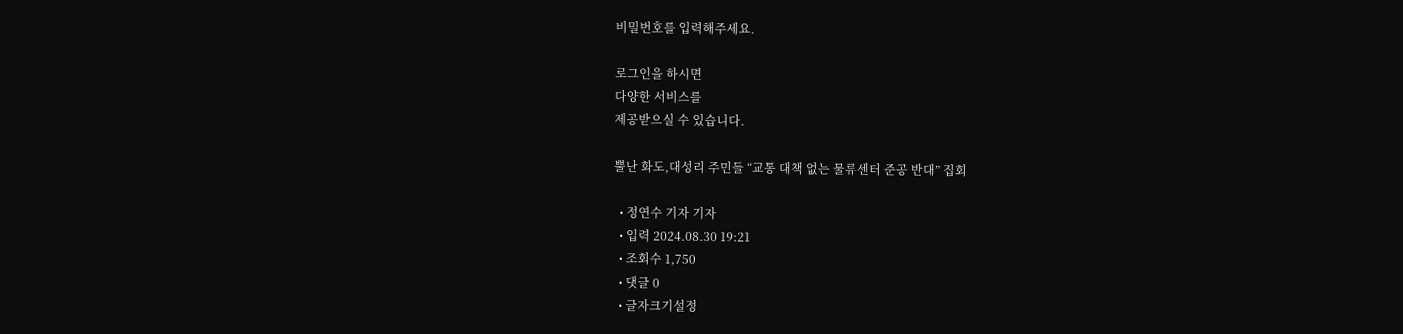비밀번호를 입력해주세요.

로그인을 하시면
다양한 서비스를
제공받으실 수 있습니다.

뿔난 화도,대성리 주민들 “교통 대책 없는 물류센터 준공 반대” 집회

  • 정연수 기자 기자
  • 입력 2024.08.30 19:21
  • 조회수 1,750
  • 댓글 0
  • 글자크기설정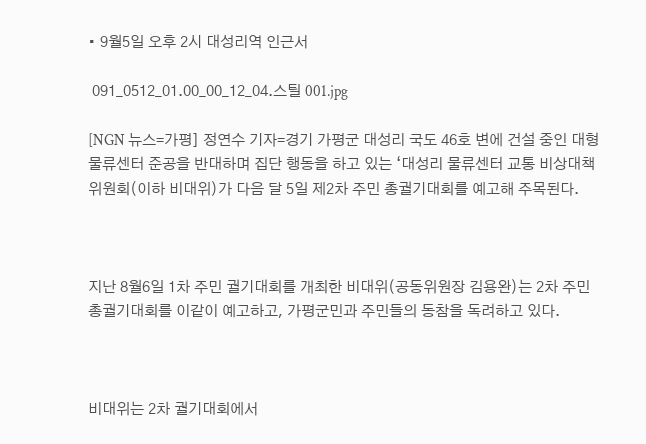• 9월5일 오후 2시 대성리역 인근서

 091_0512_01.00_00_12_04.스틸 001.jpg

[NGN 뉴스=가평] 정연수 기자=경기 가평군 대성리 국도 46호 변에 건설 중인 대형 물류센터 준공을 반대하며 집단 행동을 하고 있는 ‘대성리 물류센터 교통 비상대책위원회(이하 비대위)가 다음 달 5일 제2차 주민 총궐기대회를 예고해 주목된다.



지난 8월6일 1차 주민 궐기대회를 개최한 비대위(공동위원장 김용완)는 2차 주민 총궐기대회를 이같이 예고하고, 가평군민과 주민들의 동참을 독려하고 있다.



비대위는 2차 궐기대회에서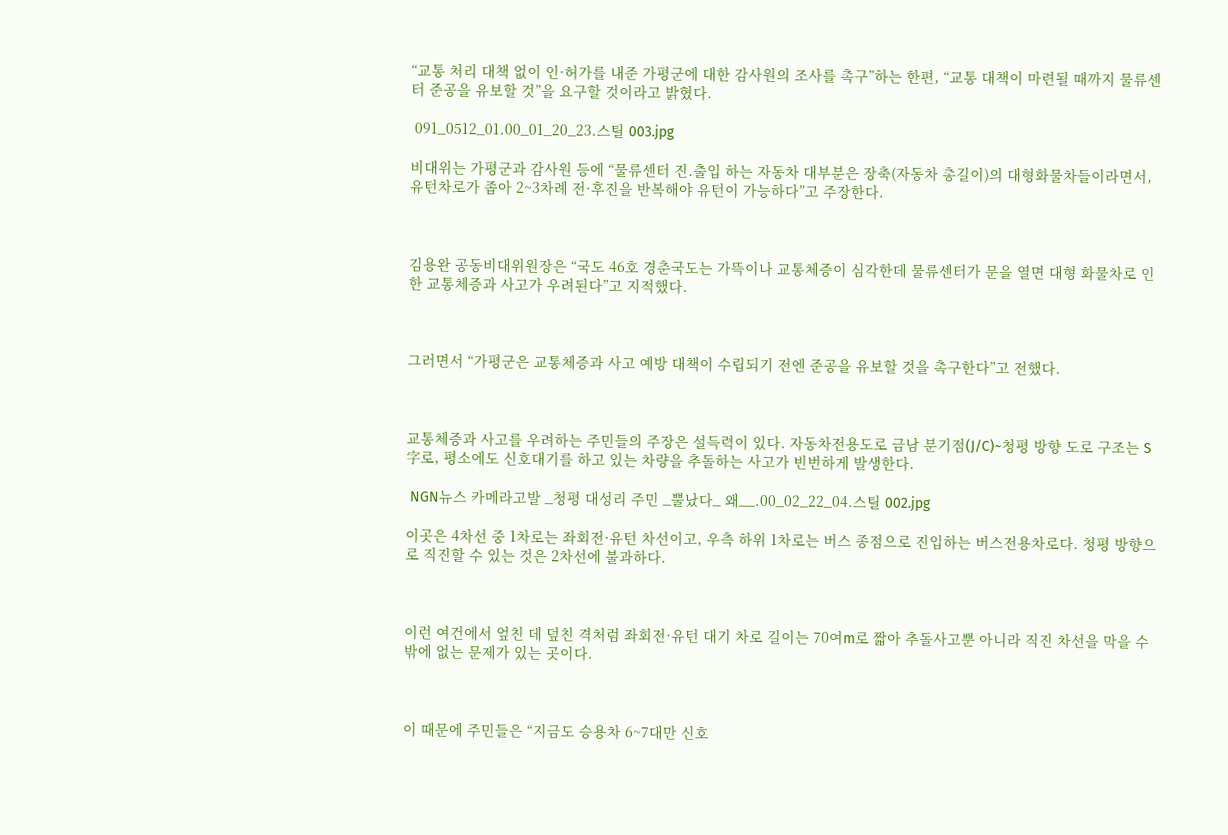“교통 처리 대책 없이 인·허가를 내준 가평군에 대한 감사원의 조사를 촉구”하는 한편, “교통 대책이 마련될 때까지 물류센터 준공을 유보할 것”을 요구할 것이라고 밝혔다.

 091_0512_01.00_01_20_23.스틸 003.jpg

비대위는 가평군과 감사원 등에 “물류센터 진.출입 하는 자동차 대부분은 장축(자동차 총길이)의 대형화물차들이라면서, 유턴차로가 좁아 2~3차례 전·후진을 반복해야 유턴이 가능하다”고 주장한다.



김용완 공동비대위원장은 “국도 46호 경춘국도는 가뜩이나 교통체증이 심각한데 물류센터가 문을 열면 대형 화물차로 인한 교통체증과 사고가 우려된다”고 지적했다.



그러면서 “가평군은 교통체증과 사고 예방 대책이 수립되기 전엔 준공을 유보할 것을 촉구한다”고 전했다.



교통체증과 사고를 우려하는 주민들의 주장은 설득력이 있다. 자동차전용도로 금남 분기점(J/C)~청평 방향 도로 구조는 S 字로, 평소에도 신호대기를 하고 있는 차량을 추돌하는 사고가 빈번하게 발생한다.

 NGN뉴스 카메라고발 _청평 대성리 주민 _뿔났다_ 왜__.00_02_22_04.스틸 002.jpg

이곳은 4차선 중 1차로는 좌회전·유턴 차선이고, 우측 하위 1차로는 버스 종점으로 진입하는 버스전용차로다. 청평 방향으로 직진할 수 있는 것은 2차선에 불과하다.



이런 여건에서 엎친 데 덮친 격처럼 좌회전·유턴 대기 차로 길이는 70여m로 짧아 추돌사고뿐 아니라 직진 차선을 막을 수밖에 없는 문제가 있는 곳이다.



이 때문에 주민들은 “지금도 승용차 6~7대만 신호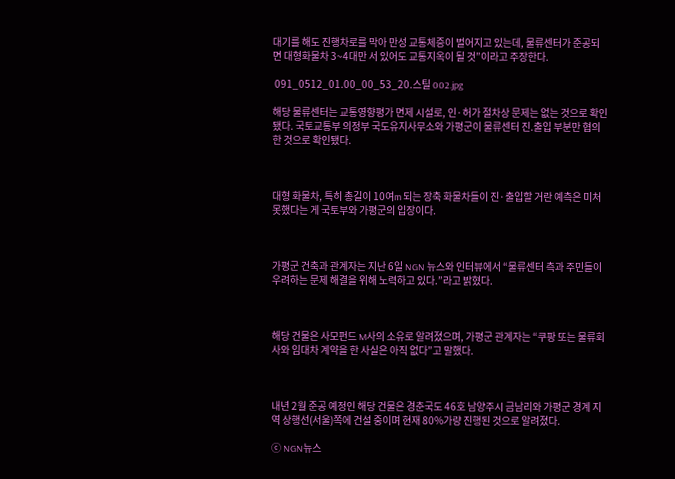대기를 해도 진행차로를 막아 만성 교통체증이 벌어지고 있는데, 물류센터가 준공되면 대형화물차 3~4대만 서 있어도 교통지옥이 될 것”이라고 주장한다.

 091_0512_01.00_00_53_20.스틸 002.jpg

해당 물류센터는 교통영향평가 면제 시설로, 인·허가 절차상 문제는 없는 것으로 확인됐다. 국토교통부 의정부 국도유지사무소와 가평군이 물류센터 진.출입 부분만 협의한 것으로 확인됐다.



대형 화물차, 특히 총길이 10여m 되는 장축 화물차들이 진·출입할 거란 예측은 미처 못했다는 게 국토부와 가평군의 입장이다.



가평군 건축과 관계자는 지난 6일 NGN 뉴스와 인터뷰에서 “물류센터 측과 주민들이 우려하는 문제 해결을 위해 노력하고 있다.”라고 밝혔다.



해당 건물은 사모펀드 M사의 소유로 알려졌으며, 가평군 관계자는 “쿠팡 또는 물류회사와 임대차 계약을 한 사실은 아직 없다”고 말했다.



내년 2월 준공 예정인 해당 건물은 경춘국도 46호 남양주시 금남리와 가평군 경계 지역 상행선(서울)쪽에 건설 중이며 현재 80%가량 진행된 것으로 알려졌다.

ⓒ NGN뉴스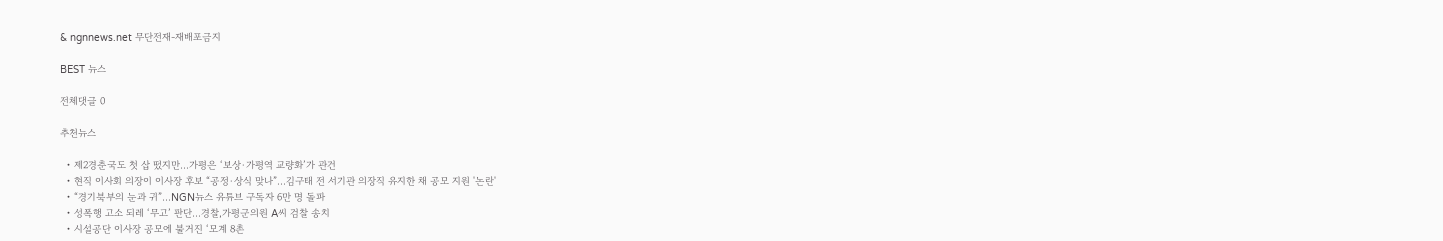& ngnnews.net 무단전재-재배포금지

BEST 뉴스

전체댓글 0

추천뉴스

  • 제2경춘국도 첫 삽 떴지만…가평은 ‘보상·가평역 교량화’가 관건
  • 현직 이사회 의장이 이사장 후보 “공정·상식 맞나”...김구태 전 서기관 의장직 유지한 채 공모 지원 '논란'
  • “경기북부의 눈과 귀”…NGN뉴스 유튜브 구독자 6만 명 돌파
  • 성폭행 고소 되레 ‘무고’ 판단…경찰,가평군의원 A씨 검찰 송치
  • 시설공단 이사장 공모에 불거진 ‘모계 8촌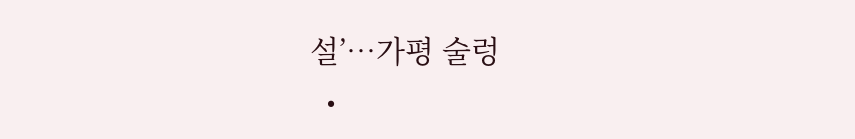설’…가평 술렁
  •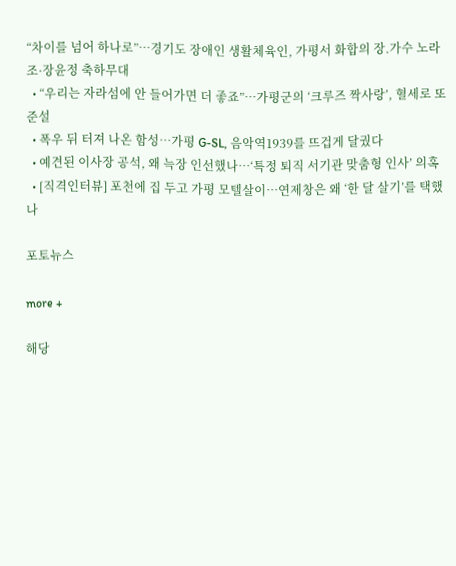“차이를 넘어 하나로”…경기도 장애인 생활체육인, 가평서 화합의 장.가수 노라조·장윤정 축하무대
  • “우리는 자라섬에 안 들어가면 더 좋죠”…가평군의 ‘크루즈 짝사랑’, 혈세로 또 준설
  • 폭우 뒤 터져 나온 함성…가평 G-SL, 음악역1939를 뜨겁게 달궜다
  • 예견된 이사장 공석, 왜 늑장 인선했나…‘특정 퇴직 서기관 맞춤형 인사’ 의혹
  • [직격인터뷰] 포천에 집 두고 가평 모텔살이…연제창은 왜 ‘한 달 살기’를 택했나

포토뉴스

more +

해당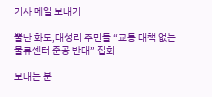기사 메일 보내기

뿔난 화도,대성리 주민들 “교통 대책 없는 물류센터 준공 반대” 집회

보내는 분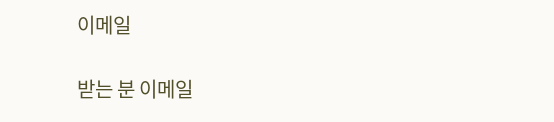이메일

받는 분 이메일